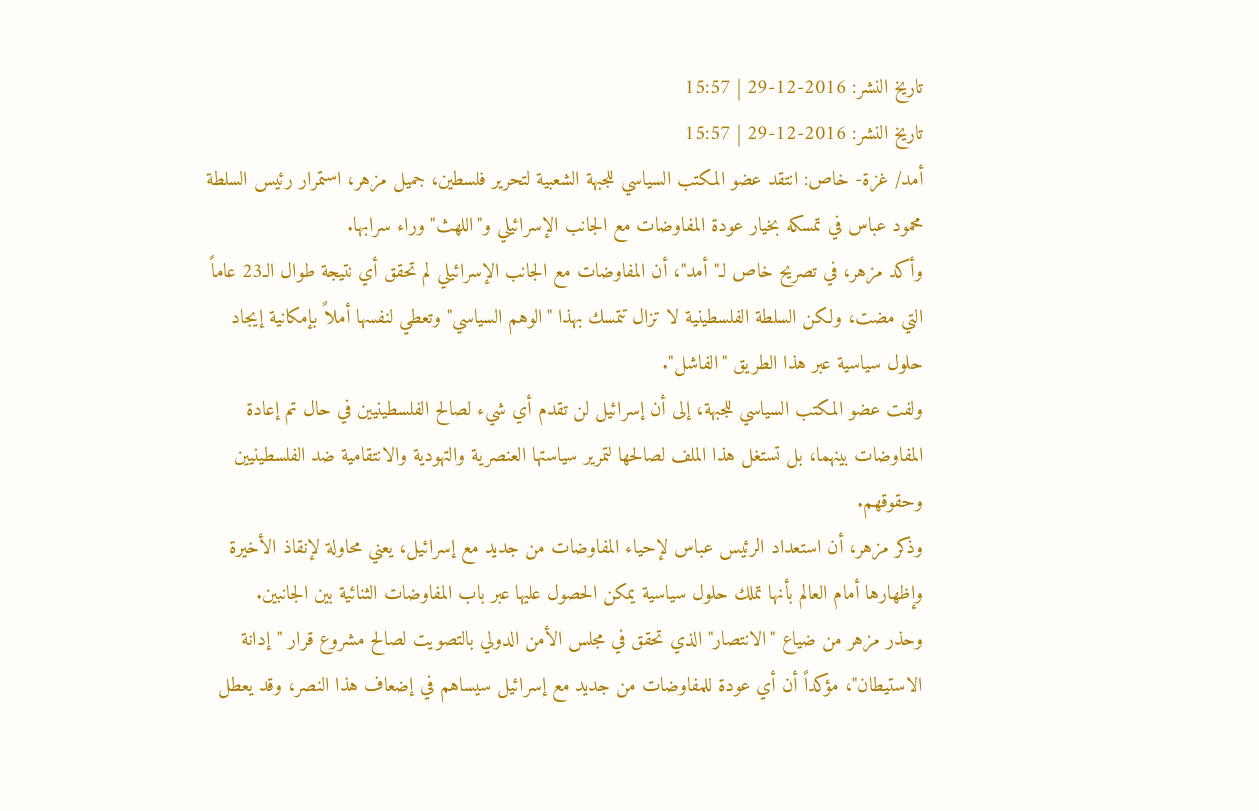تاريخ النشر: 2016-12-29 | 15:57
تاريخ النشر: 2016-12-29 | 15:57
أمد/ غزة- خاص: انتقد عضو المكتب السياسي للجبهة الشعبية لتحرير فلسطين، جميل مزهر، استمرار رئيس السلطة محمود عباس في تمسكه بخيار عودة المفاوضات مع الجانب الإسرائيلي و"اللهث" وراء سرابها.
وأكد مزهر، في تصريح خاص لـ"أمد"، أن المفاوضات مع الجانب الإسرائيلي لم تحقق أي نتيجة طوال الـ23 عاماً التي مضت، ولكن السلطة الفلسطينية لا تزال تتمسك بهذا "الوهم السياسي" وتعطي لنفسها أملاً بإمكانية إيجاد حلول سياسية عبر هذا الطريق "الفاشل".
ولفت عضو المكتب السياسي للجبهة، إلى أن إسرائيل لن تقدم أي شيء لصالح الفلسطينيين في حال تم إعادة المفاوضات بينهما، بل تستغل هذا الملف لصالحها لتمرير سياستها العنصرية والتهودية والانتقامية ضد الفلسطينيين وحقوقهم.
وذكر مزهر، أن استعداد الرئيس عباس لإحياء المفاوضات من جديد مع إسرائيل، يعني محاولة لإنقاذ الأخيرة وإظهارها أمام العالم بأنها تملك حلول سياسية يمكن الحصول عليها عبر باب المفاوضات الثنائية بين الجانبين.
وحذر مزهر من ضياع "الانتصار" الذي تحقق في مجلس الأمن الدولي بالتصويت لصالح مشروع قرار "إدانة الاستيطان"، مؤكداً أن أي عودة للمفاوضات من جديد مع إسرائيل سيساهم في إضعاف هذا النصر، وقد يعطل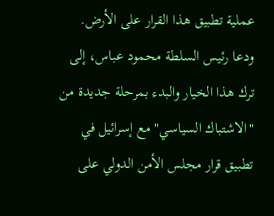عملية تطبيق هذا القرار على الأرض.
ودعا رئيس السلطة محمود عباس، إلى ترك هذا الخيار والبدء بمرحلة جديدة من "الاشتباك السياسي" مع إسرائيل في تطبيق قرار مجلس الأمن الدولي على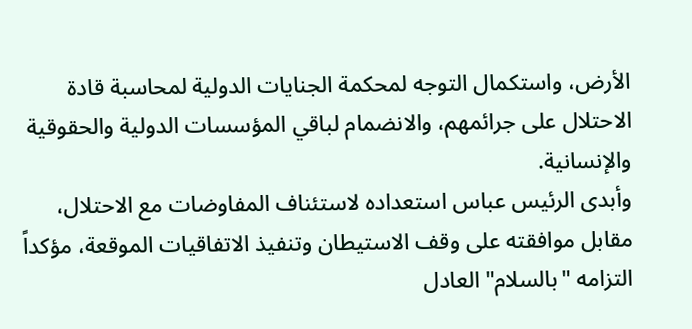الأرض، واستكمال التوجه لمحكمة الجنايات الدولية لمحاسبة قادة الاحتلال على جرائمهم، والانضمام لباقي المؤسسات الدولية والحقوقية والإنسانية.
وأبدى الرئيس عباس استعداده لاستئناف المفاوضات مع الاحتلال، مقابل موافقته على وقف الاستيطان وتنفيذ الاتفاقيات الموقعة، مؤكداً التزامه "بالسلام" العادل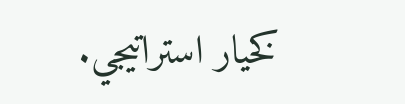كخيار استراتيجي.